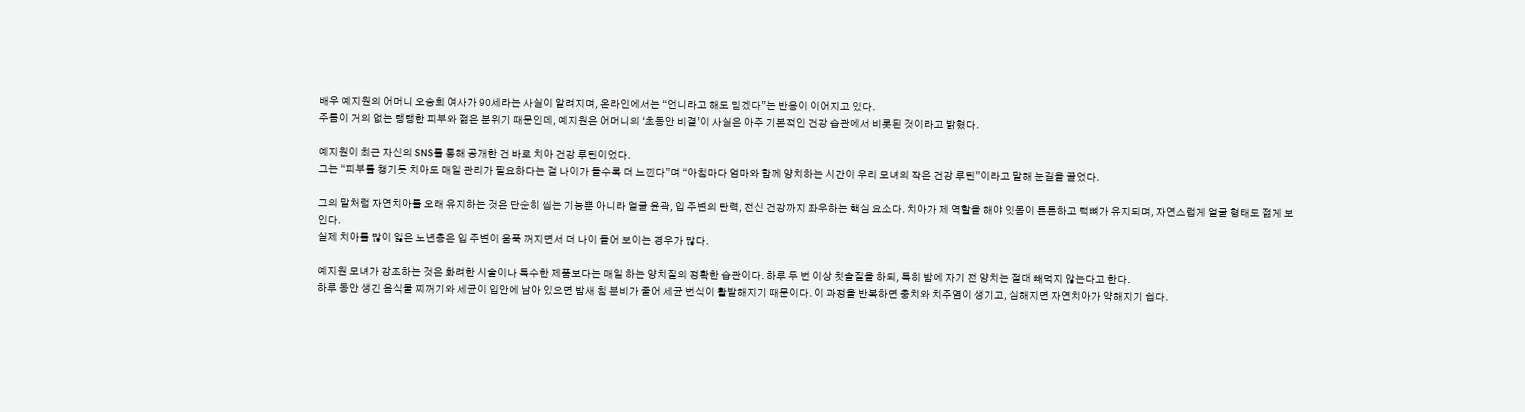배우 예지원의 어머니 오승희 여사가 90세라는 사실이 알려지며, 온라인에서는 “언니라고 해도 믿겠다”는 반응이 이어지고 있다.
주름이 거의 없는 탱탱한 피부와 젊은 분위기 때문인데, 예지원은 어머니의 ‘초동안 비결’이 사실은 아주 기본적인 건강 습관에서 비롯된 것이라고 밝혔다.

예지원이 최근 자신의 SNS를 통해 공개한 건 바로 치아 건강 루틴이었다.
그는 “피부를 챙기듯 치아도 매일 관리가 필요하다는 걸 나이가 들수록 더 느낀다”며 “아침마다 엄마와 함께 양치하는 시간이 우리 모녀의 작은 건강 루틴”이라고 말해 눈길을 끌었다.

그의 말처럼 자연치아를 오래 유지하는 것은 단순히 씹는 기능뿐 아니라 얼굴 윤곽, 입 주변의 탄력, 전신 건강까지 좌우하는 핵심 요소다. 치아가 제 역할을 해야 잇몸이 튼튼하고 턱뼈가 유지되며, 자연스럽게 얼굴 형태도 젊게 보인다.
실제 치아를 많이 잃은 노년층은 입 주변이 움푹 꺼지면서 더 나이 들어 보이는 경우가 많다.

예지원 모녀가 강조하는 것은 화려한 시술이나 특수한 제품보다는 매일 하는 양치질의 정확한 습관이다. 하루 두 번 이상 칫솔질을 하되, 특히 밤에 자기 전 양치는 절대 빼먹지 않는다고 한다.
하루 동안 생긴 음식물 찌꺼기와 세균이 입안에 남아 있으면 밤새 침 분비가 줄어 세균 번식이 활발해지기 때문이다. 이 과정을 반복하면 충치와 치주염이 생기고, 심해지면 자연치아가 약해지기 쉽다.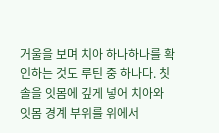거울을 보며 치아 하나하나를 확인하는 것도 루틴 중 하나다. 칫솔을 잇몸에 깊게 넣어 치아와 잇몸 경계 부위를 위에서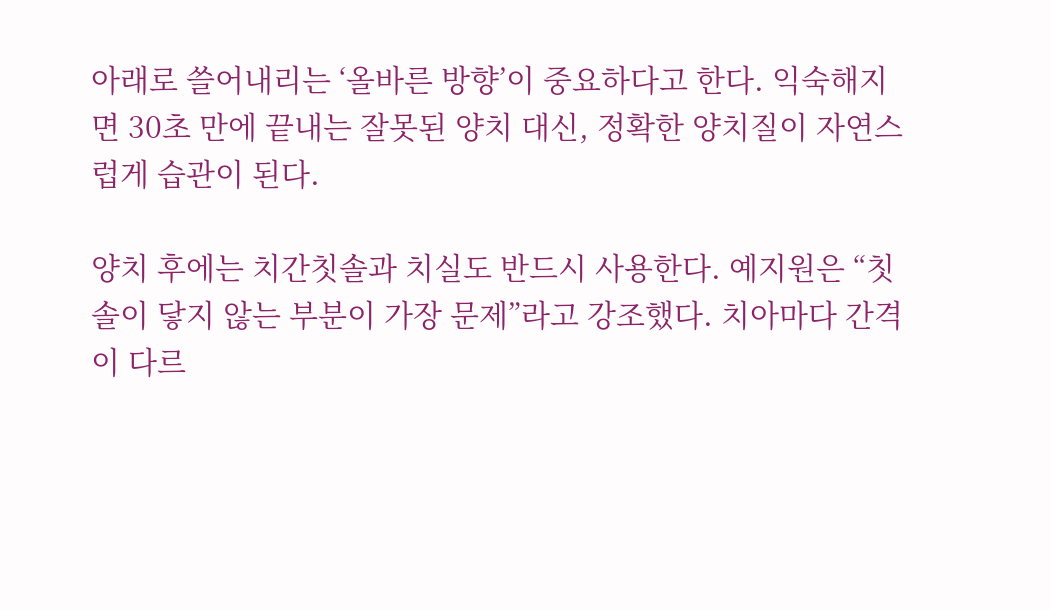아래로 쓸어내리는 ‘올바른 방향’이 중요하다고 한다. 익숙해지면 30초 만에 끝내는 잘못된 양치 대신, 정확한 양치질이 자연스럽게 습관이 된다.

양치 후에는 치간칫솔과 치실도 반드시 사용한다. 예지원은 “칫솔이 닿지 않는 부분이 가장 문제”라고 강조했다. 치아마다 간격이 다르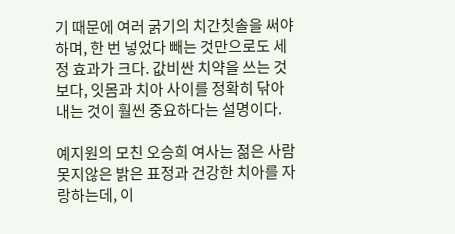기 때문에 여러 굵기의 치간칫솔을 써야 하며, 한 번 넣었다 빼는 것만으로도 세정 효과가 크다. 값비싼 치약을 쓰는 것보다, 잇몸과 치아 사이를 정확히 닦아내는 것이 훨씬 중요하다는 설명이다.

예지원의 모친 오승희 여사는 젊은 사람 못지않은 밝은 표정과 건강한 치아를 자랑하는데, 이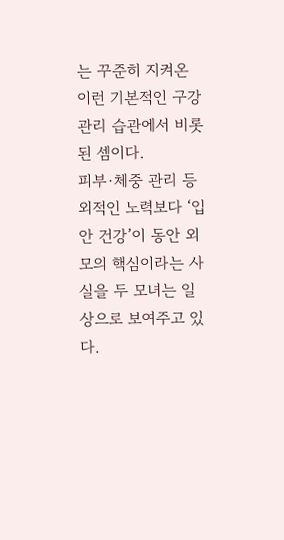는 꾸준히 지켜온 이런 기본적인 구강 관리 습관에서 비롯된 셈이다.
피부·체중 관리 등 외적인 노력보다 ‘입안 건강’이 동안 외모의 핵심이라는 사실을 두 모녀는 일상으로 보여주고 있다.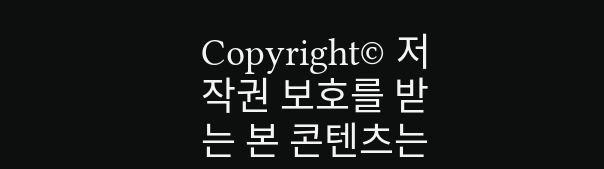Copyright© 저작권 보호를 받는 본 콘텐츠는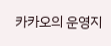카카오의 운영지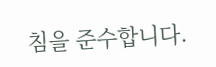침을 준수합니다.